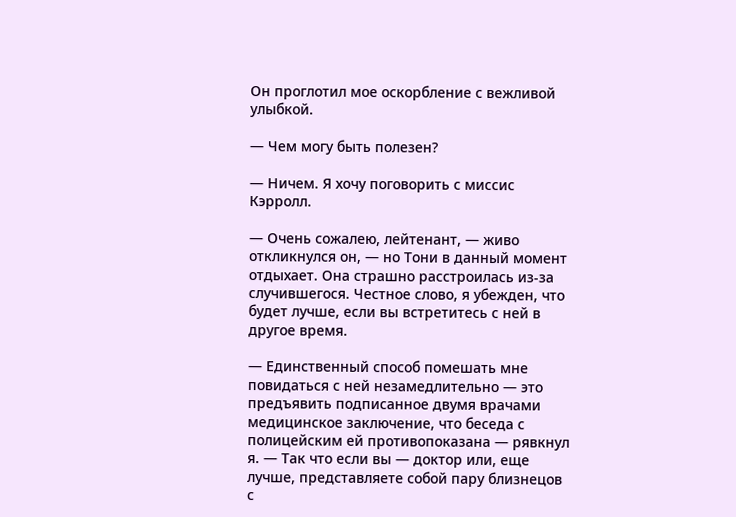Он проглотил мое оскорбление с вежливой улыбкой.

— Чем могу быть полезен?

— Ничем. Я хочу поговорить с миссис Кэрролл.

— Очень сожалею, лейтенант, — живо откликнулся он, — но Тони в данный момент отдыхает. Она страшно расстроилась из-за случившегося. Честное слово, я убежден, что будет лучше, если вы встретитесь с ней в другое время.

— Единственный способ помешать мне повидаться с ней незамедлительно — это предъявить подписанное двумя врачами медицинское заключение, что беседа с полицейским ей противопоказана — рявкнул я. — Так что если вы — доктор или, еще лучше, представляете собой пару близнецов с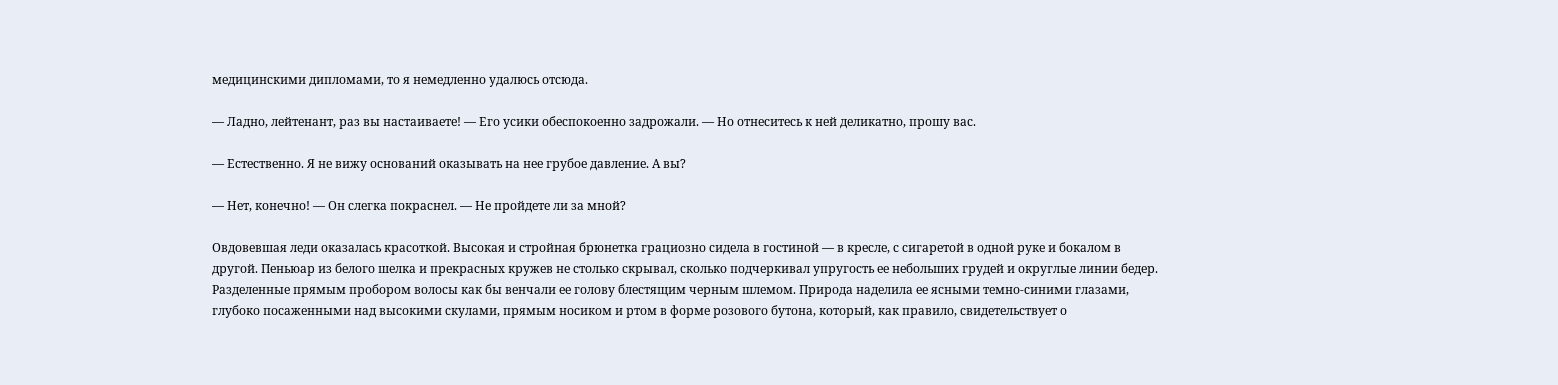медицинскими дипломами, то я немедленно удалюсь отсюда.

— Ладно, лейтенант, раз вы настаиваете! — Его усики обеспокоенно задрожали. — Но отнеситесь к ней деликатно, прошу вас.

— Естественно. Я не вижу оснований оказывать на нее грубое давление. А вы?

— Нет, конечно! — Он слегка покраснел. — Не пройдете ли за мной?

Овдовевшая леди оказалась красоткой. Высокая и стройная брюнетка грациозно сидела в гостиной — в кресле, с сигаретой в одной руке и бокалом в другой. Пеньюар из белого шелка и прекрасных кружев не столько скрывал, сколько подчеркивал упругость ее небольших грудей и округлые линии бедер. Разделенные прямым пробором волосы как бы венчали ее голову блестящим черным шлемом. Природа наделила ее ясными темно-синими глазами, глубоко посаженными над высокими скулами, прямым носиком и ртом в форме розового бутона, который, как правило, свидетельствует о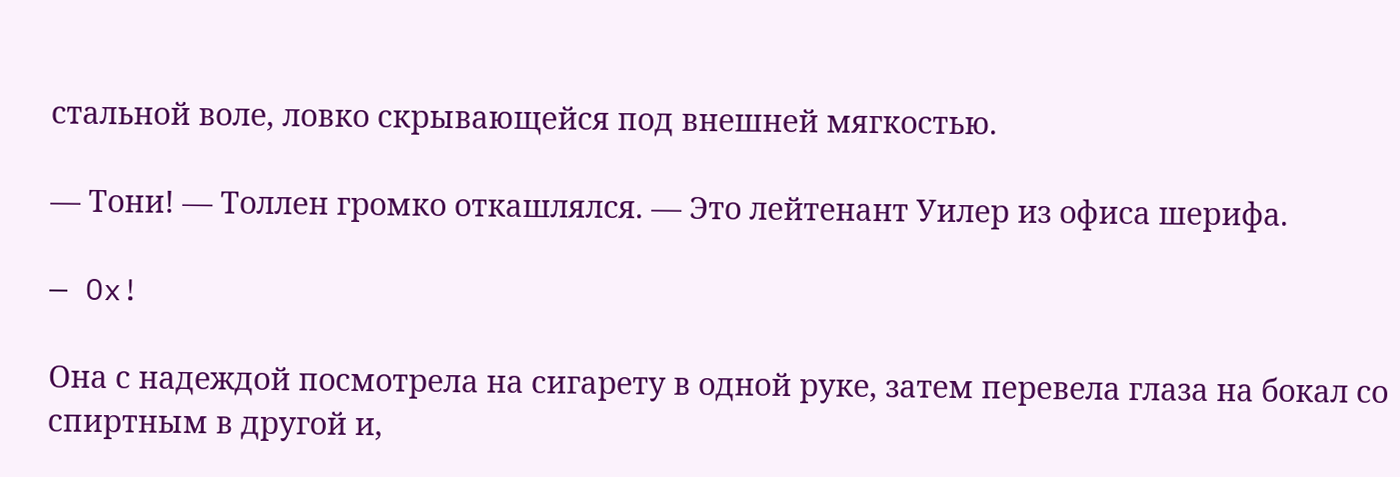стальной воле, ловко скрывающейся под внешней мягкостью.

— Тони! — Толлен громко откашлялся. — Это лейтенант Уилер из офиса шерифа.

— Ox!

Она с надеждой посмотрела на сигарету в одной руке, затем перевела глаза на бокал со спиртным в другой и,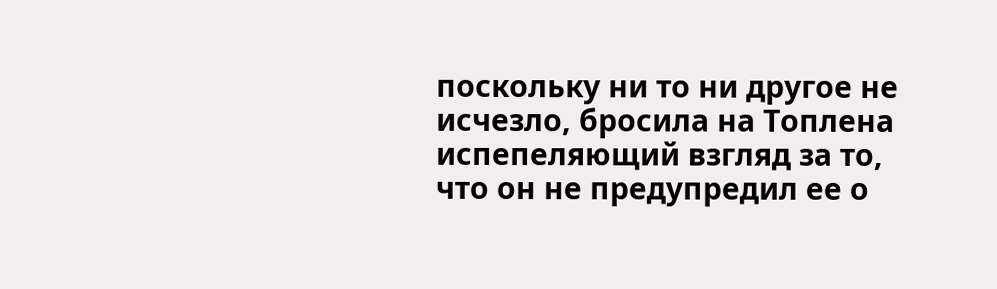поскольку ни то ни другое не исчезло, бросила на Топлена испепеляющий взгляд за то, что он не предупредил ее о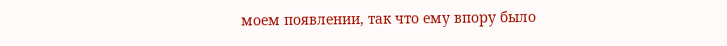моем появлении, так что ему впору было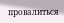провалиться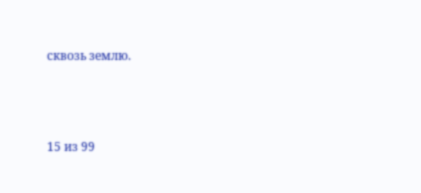сквозь землю.



15 из 99